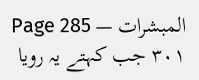المبشرات — Page 285
٣٠١ جب کہتے یہ رویا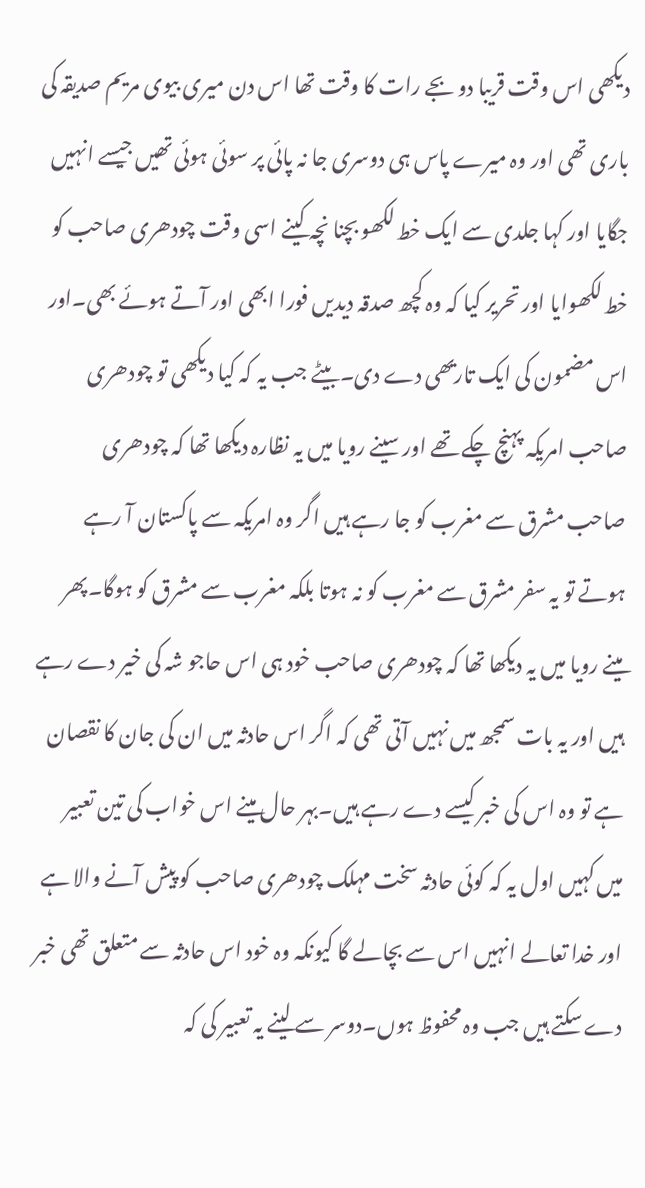دیکھی اس وقت قریبا دو بجے رات کا وقت تھا اس دن میری بیوی مریم صدیقہ کی باری تھی اور وہ میرے پاس ہی دوسری جا نہ پائی پر سوئی ہوئی تھیں جیسے انہیں جگایا اور کہا جلدی سے ایک خط لکھو بچنا نچہ کینے اسی وقت چودھری صاحب کو خط لکھوایا اور تحریر کیا کہ وہ کچھ صدقہ دیدیں فورا ابھی اور آتے ہوئے بھی۔اور اس مضمون کی ایک تاریھی دے دی۔بیٹے جب یہ کہ کیا دیکھی تو چودھری صاحب امریکہ پہنچ چکے تھے اور سینے رویا میں یہ نظارہ دیکھا تھا کہ چودھری صاحب مشرق سے مغرب کو جا رہے ہیں اگر وہ امریکہ سے پاکستان آ رہے ہوتے تو یہ سفر مشرق سے مغرب کو نہ ہوتا بلکہ مغرب سے مشرق کو ہوگا۔پھر مینے رویا میں یہ دیکھا تھا کہ چودھری صاحب خود ہی اس حاجو شہ کی خیر دے رہے ہیں اور یہ بات سمجھ میں نہیں آتی تھی کہ اگر اس حادثہ میں ان کی جان کا نقصان ہے تو وہ اس کی خبر کیسے دے رہے ہیں۔بہر حال مینے اس خواب کی تین تعبیر میں کہیں اول یہ کہ کوئی حادثہ سخت مہلک چودھری صاحب کو پیش آنے والا ہے اور خدا تعالے انہیں اس سے بچالے گا کیونکہ وہ خود اس حادثہ سے متعلق تھی خبر دے سکتے ہیں جب وہ محفوظ ہوں۔دوسر سے لینے یہ تعبیر کی کہ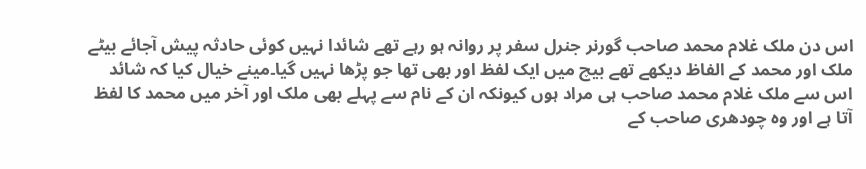اس دن ملک غلام محمد صاحب گورنر جنرل سفر پر روانہ ہو رہے تھے شائدا نہیں کوئی حادثہ پیش آجائے بیٹے ملک اور محمد کے الفاظ دیکھے تھے بیچ میں ایک لفظ اور بھی تھا جو پڑھا نہیں گیا۔مینے خیال کیا کہ شائد اس سے ملک غلام محمد صاحب ہی مراد ہوں کیونکہ ان کے نام سے پہلے بھی ملک اور آخر میں محمد کا لفظ آتا ہے اور وہ چودھری صاحب کے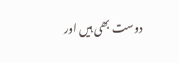دوست بھی ہیں اور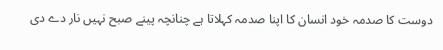دوست کا صدمہ خود انسان کا اپنا صدمہ کہلاتا ہے چنانچہ پینے صبح نہیں نار دے دی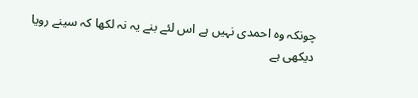چونکہ وہ احمدی نہیں ہے اس لئے بنے یہ نہ لکھا کہ سینے رویا دیکھی ہے